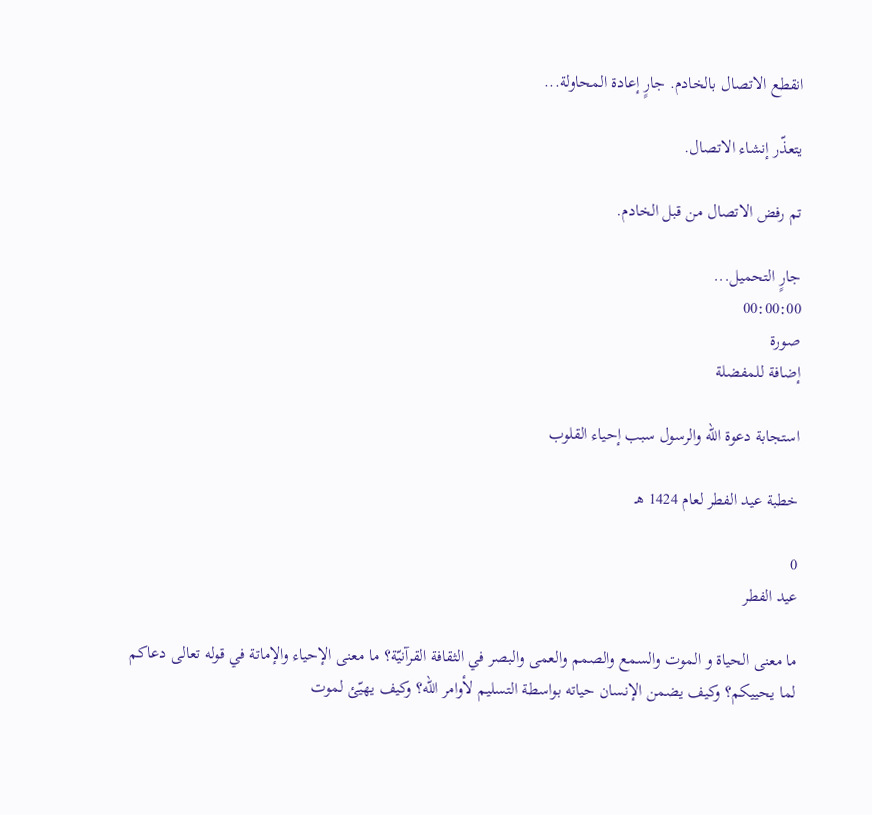انقطع الاتصال بالخادم. جارٍ إعادة المحاولة...

يتعذّر إنشاء الاتصال.

تم رفض الاتصال من قبل الخادم.

جارٍ التحميل...
00:00:00
صورة
إضافة للمفضلة

استجابة دعوة الله والرسول سبب إحياء القلوب

خطبة عيد الفطر لعام 1424 هـ

0
عيد الفطر

ما معنى الحياة و الموت والسمع والصمم والعمى والبصر في الثقافة القرآنيّة؟ ما معنى الإحياء والإماتة في قوله تعالى دعاكم لما يحييكم؟ وكيف يضمن الإنسان حياته بواسطة التسليم لأوامر الله؟ وكيف يهيّئ لموت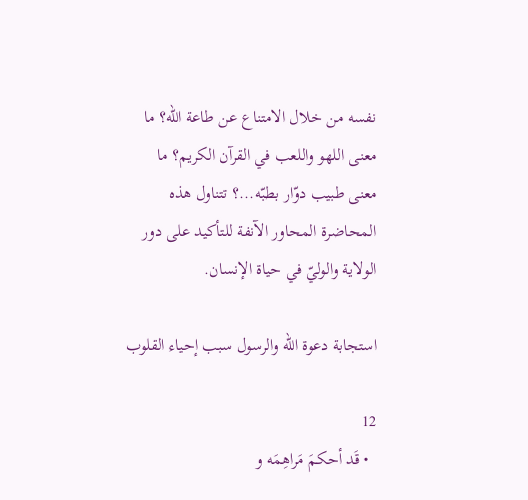نفسه من خلال الامتناع عن طاعة الله؟ ما معنى اللهو واللعب في القرآن الكريم؟ ما معنى طبيب دوّار بطبّه...؟ تتناول هذه المحاضرة المحاور الآنفة للتأكيد على دور الولاية والوليّ في حياة الإنسان.

استجابة دعوة الله والرسول سبب إحياء القلوب

12
  • قَد أحكمَ مَراهِمَه و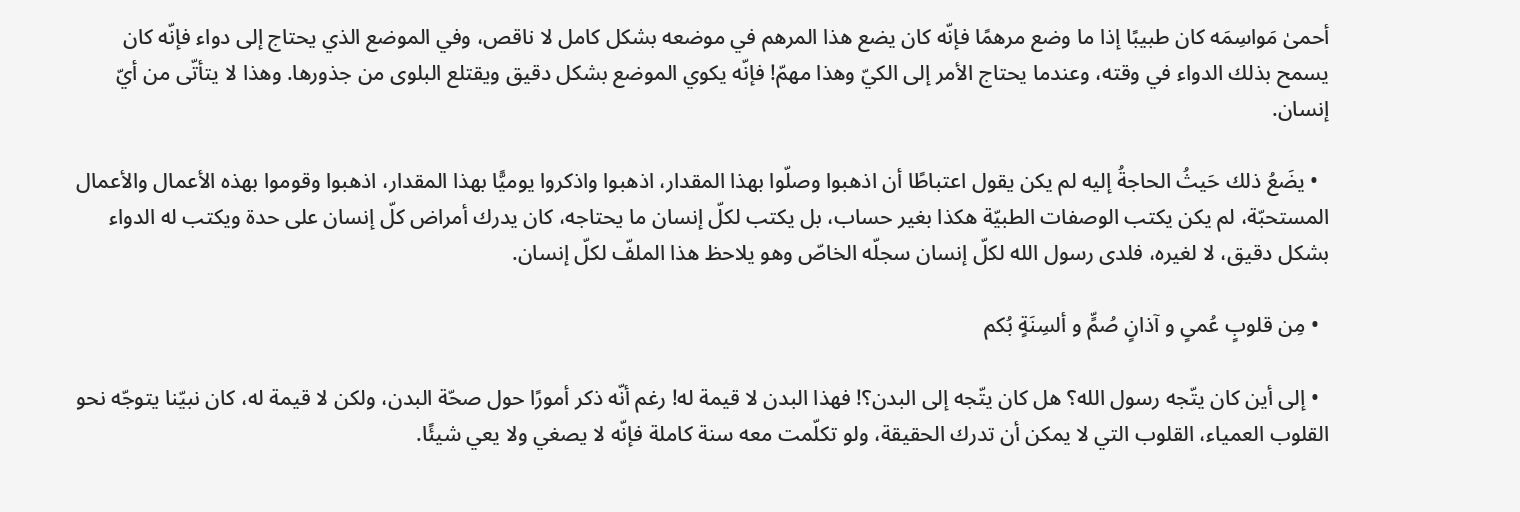أحمیٰ مَواسِمَه كان طبيبًا إذا ما وضع مرهمًا فإنّه كان يضع هذا المرهم في موضعه بشكل كامل لا ناقص، وفي الموضع الذي يحتاج إلى دواء فإنّه كان يسمح بذلك الدواء في وقته، وعندما يحتاج الأمر إلى الكيّ وهذا مهمّ! فإنّه يكوي الموضع بشكل دقيق ويقتلع البلوى من جذورها. وهذا لا يتأتّى من أيّ إنسان.

  • یضَعُ ذلك حَیثُ الحاجةُ إلیه لم يكن يقول اعتباطًا أن اذهبوا وصلّوا بهذا المقدار، اذهبوا واذكروا يوميًّا بهذا المقدار، اذهبوا وقوموا بهذه الأعمال والأعمال المستحبّة، لم يكن يكتب الوصفات الطبيّة هكذا بغير حساب، بل يكتب لكلّ إنسان ما يحتاجه، كان يدرك أمراض كلّ إنسان على حدة ويكتب له الدواء بشكل دقيق، لا لغيره، فلدى رسول الله لكلّ إنسان سجلّه الخاصّ وهو يلاحظ هذا الملفّ لكلّ إنسان.

  • مِن قلوبٍ عُمیٍ و آذانٍ صُمٍّ و ألسِنَةٍ بُكم

  • إلى أين كان يتّجه رسول الله؟ هل كان يتّجه إلى البدن؟! فهذا البدن لا قيمة له! رغم أنّه ذكر أمورًا حول صحّة البدن، ولكن لا قيمة له، كان نبيّنا يتوجّه نحو القلوب العمياء، القلوب التي لا يمكن أن تدرك الحقيقة، ولو تكلّمت معه سنة كاملة فإنّه لا يصغي ولا يعي شيئًا.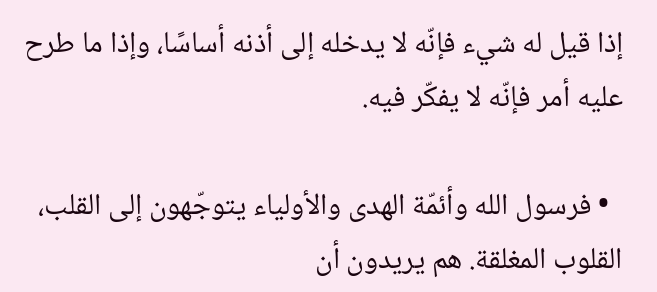إذا قيل له شيء فإنّه لا يدخله إلى أذنه أساسًا، وإذا ما طرح عليه أمر فإنّه لا يفكّر فيه.

  • فرسول الله وأئمّة الهدى والأولياء يتوجّهون إلى القلب، القلوب المغلقة. هم يريدون أن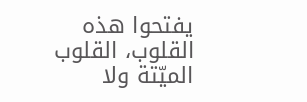يفتحوا هذه القلوب، القلوب الميّتة ولا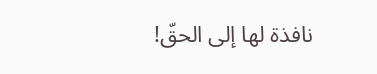نافذة لها إلى الحقّ!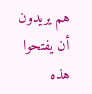هم يريدون أن يفتحوا هذه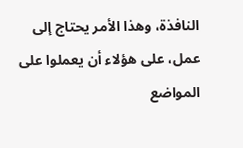النافذة، وهذا الأمر يحتاج إلى عمل، على هؤلاء أن يعملوا على المواضع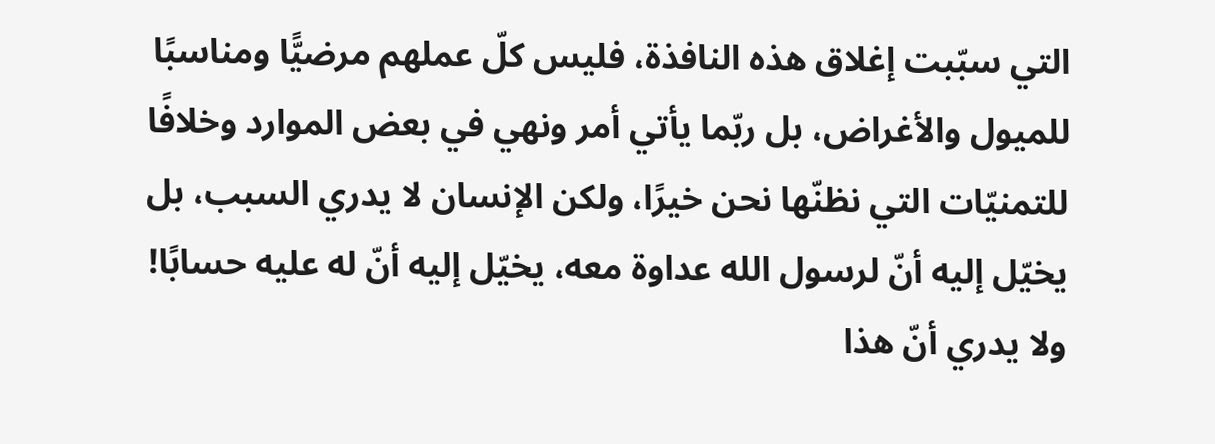التي سبّبت إغلاق هذه النافذة، فليس كلّ عملهم مرضيًّا ومناسبًا للميول والأغراض، بل ربّما يأتي أمر ونهي في بعض الموارد وخلافًا للتمنيّات التي نظنّها نحن خيرًا، ولكن الإنسان لا يدري السبب، بل يخيّل إليه أنّ لرسول الله عداوة معه، يخيّل إليه أنّ له عليه حسابًا! ولا يدري أنّ هذا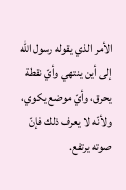الأمر الذي يقوله رسول الله إلى أين ينتهي وأيّ نقطة يحرق، وأيّ موضع يكوي، ولأنّه لا يعرف ذلك فإنّ صوته يرتفع.